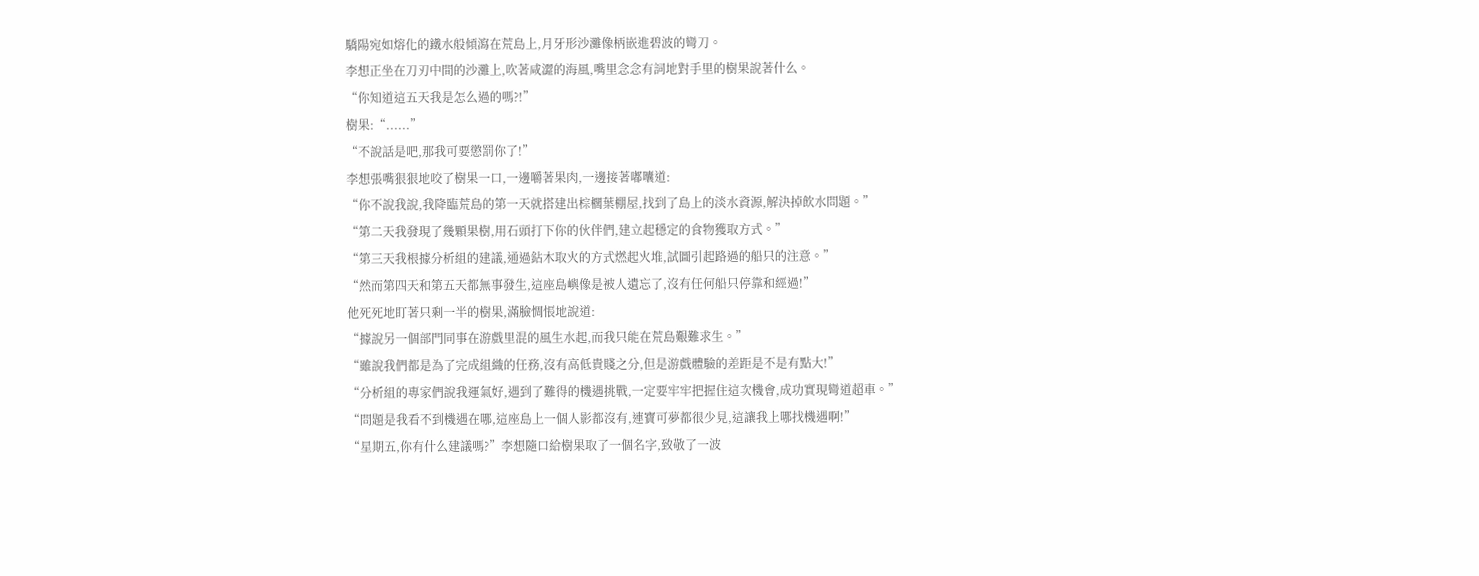驕陽宛如熔化的鐵水般傾瀉在荒島上,月牙形沙灘像柄嵌進碧波的彎刀。
李想正坐在刀刃中間的沙灘上,吹著咸澀的海風,嘴里念念有詞地對手里的樹果說著什么。
“你知道這五天我是怎么過的嗎?!”
樹果:“......”
“不說話是吧,那我可要懲罰你了!”
李想張嘴狠狠地咬了樹果一口,一邊嚼著果肉,一邊接著嘟囔道:
“你不說我說,我降臨荒島的第一天就搭建出棕櫚葉棚屋,找到了島上的淡水資源,解決掉飲水問題。”
“第二天我發現了幾顆果樹,用石頭打下你的伙伴們,建立起穩定的食物獲取方式。”
“第三天我根據分析組的建議,通過鉆木取火的方式燃起火堆,試圖引起路過的船只的注意。”
“然而第四天和第五天都無事發生,這座島嶼像是被人遺忘了,沒有任何船只停靠和經過!”
他死死地盯著只剩一半的樹果,滿臉惆悵地說道:
“據說另一個部門同事在游戲里混的風生水起,而我只能在荒島艱難求生。”
“雖說我們都是為了完成組織的任務,沒有高低貴賤之分,但是游戲體驗的差距是不是有點大!”
“分析組的專家們說我運氣好,遇到了難得的機遇挑戰,一定要牢牢把握住這次機會,成功實現彎道超車。”
“問題是我看不到機遇在哪,這座島上一個人影都沒有,連寶可夢都很少見,這讓我上哪找機遇啊!”
“星期五,你有什么建議嗎?”李想隨口給樹果取了一個名字,致敬了一波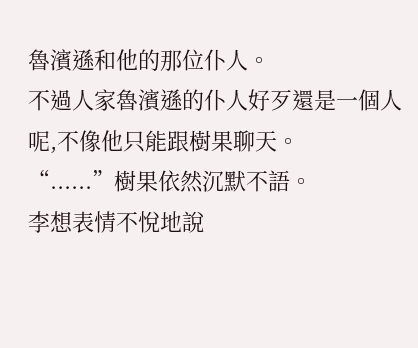魯濱遜和他的那位仆人。
不過人家魯濱遜的仆人好歹還是一個人呢,不像他只能跟樹果聊天。
“......”樹果依然沉默不語。
李想表情不悅地說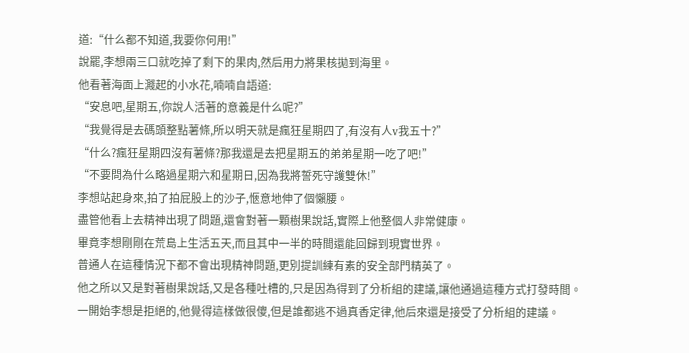道:“什么都不知道,我要你何用!”
說罷,李想兩三口就吃掉了剩下的果肉,然后用力將果核拋到海里。
他看著海面上濺起的小水花,喃喃自語道:
“安息吧,星期五,你說人活著的意義是什么呢?”
“我覺得是去碼頭整點薯條,所以明天就是瘋狂星期四了,有沒有人v我五十?”
“什么?瘋狂星期四沒有薯條?那我還是去把星期五的弟弟星期一吃了吧!”
“不要問為什么略過星期六和星期日,因為我將誓死守護雙休!”
李想站起身來,拍了拍屁股上的沙子,愜意地伸了個懶腰。
盡管他看上去精神出現了問題,還會對著一顆樹果說話,實際上他整個人非常健康。
畢竟李想剛剛在荒島上生活五天,而且其中一半的時間還能回歸到現實世界。
普通人在這種情況下都不會出現精神問題,更別提訓練有素的安全部門精英了。
他之所以又是對著樹果說話,又是各種吐槽的,只是因為得到了分析組的建議,讓他通過這種方式打發時間。
一開始李想是拒絕的,他覺得這樣做很傻,但是誰都逃不過真香定律,他后來還是接受了分析組的建議。